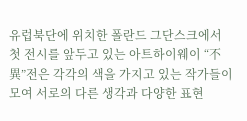유럽북단에 위치한 폴란드 그단스크에서 첫 전시를 앞두고 있는 아트하이웨이 “不 異”전은 각각의 색을 가지고 있는 작가들이 모여 서로의 다른 생각과 다양한 표현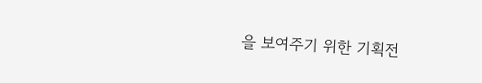을 보여주기 위한 기획전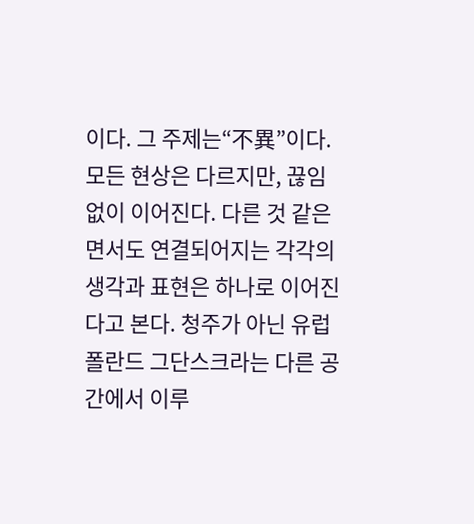이다. 그 주제는“不異”이다. 모든 현상은 다르지만, 끊임없이 이어진다. 다른 것 같은면서도 연결되어지는 각각의 생각과 표현은 하나로 이어진다고 본다. 청주가 아닌 유럽 폴란드 그단스크라는 다른 공간에서 이루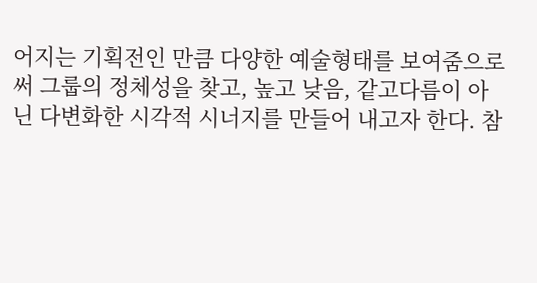어지는 기획전인 만큼 다양한 예술형태를 보여줌으로써 그룹의 정체성을 찾고, 높고 낮음, 같고다름이 아닌 다변화한 시각적 시너지를 만들어 내고자 한다. 참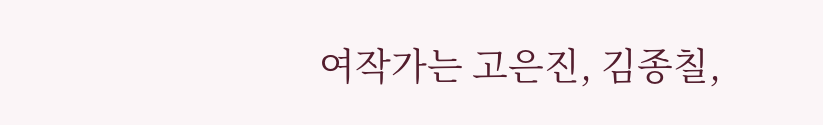여작가는 고은진, 김종칠,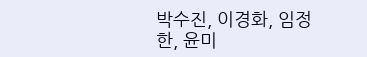박수진, 이경화, 임정한, 윤미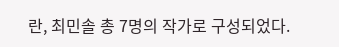란, 최민솔 총 7명의 작가로 구성되었다.